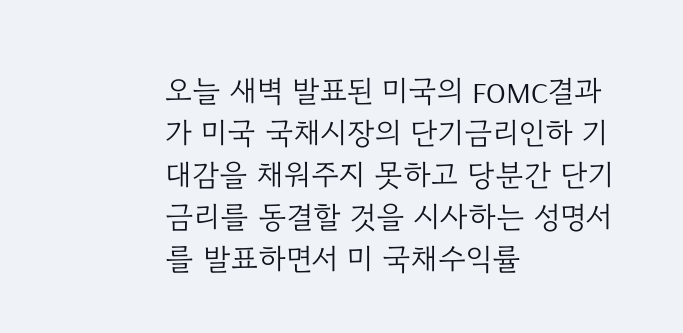오늘 새벽 발표된 미국의 FOMC결과가 미국 국채시장의 단기금리인하 기대감을 채워주지 못하고 당분간 단기금리를 동결할 것을 시사하는 성명서를 발표하면서 미 국채수익률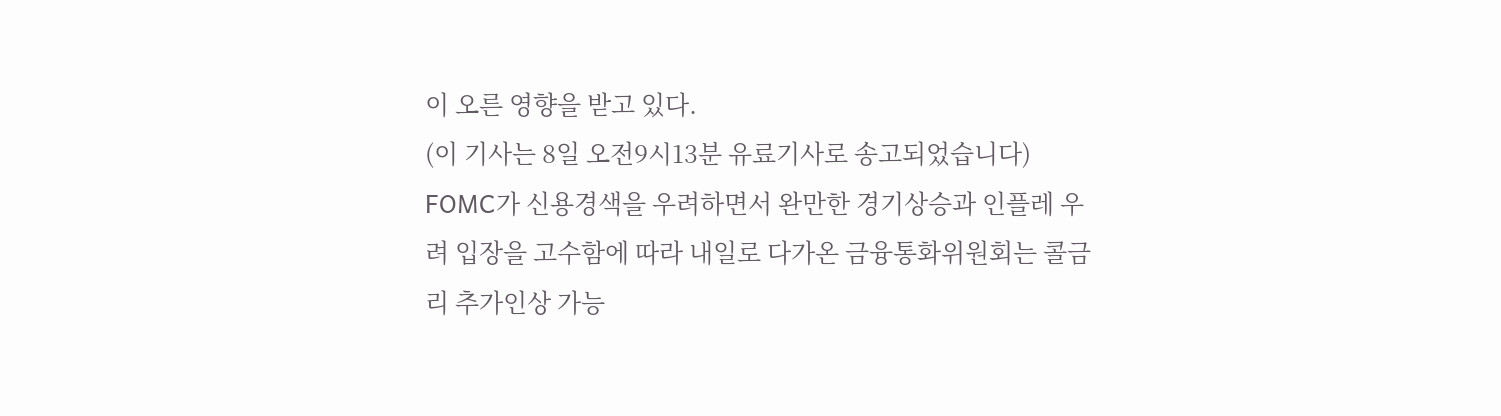이 오른 영향을 받고 있다.
(이 기사는 8일 오전9시13분 유료기사로 송고되었습니다)
FOMC가 신용경색을 우려하면서 완만한 경기상승과 인플레 우려 입장을 고수함에 따라 내일로 다가온 금융통화위원회는 콜금리 추가인상 가능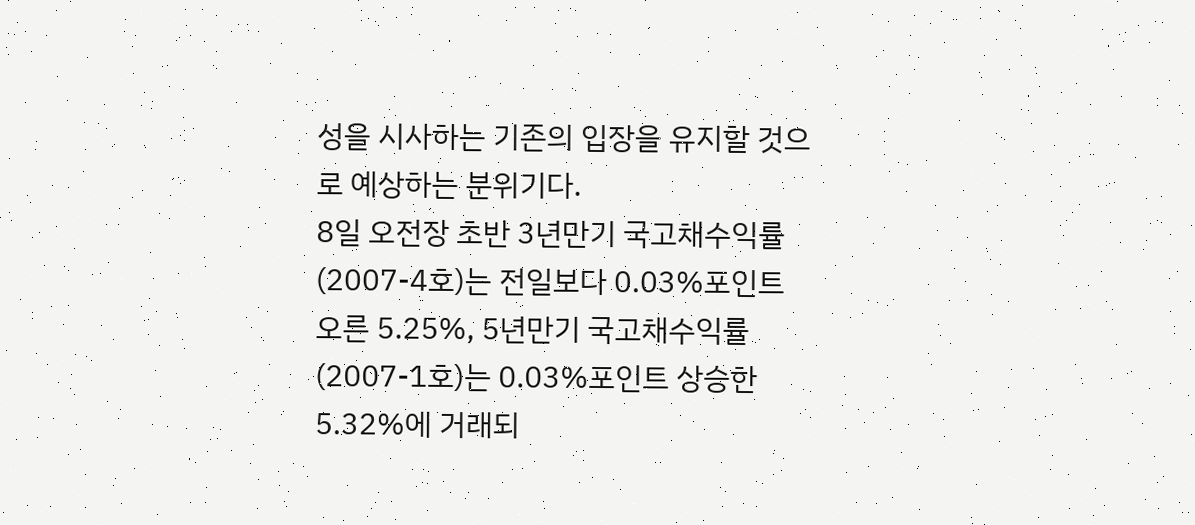성을 시사하는 기존의 입장을 유지할 것으로 예상하는 분위기다.
8일 오전장 초반 3년만기 국고채수익률(2007-4호)는 전일보다 0.03%포인트 오른 5.25%, 5년만기 국고채수익률(2007-1호)는 0.03%포인트 상승한 5.32%에 거래되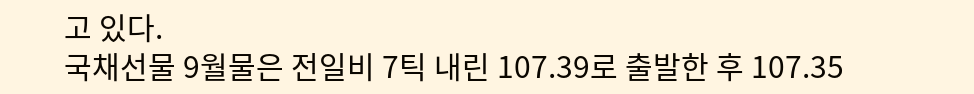고 있다.
국채선물 9월물은 전일비 7틱 내린 107.39로 출발한 후 107.35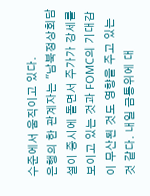수준에서 움직이고 있다.
은행의 한 관계자는 "남북정상회담설이 증시에 돌면서 주가가 강세를 보이고 있는 것과 FOMC의 기대감이 무산된 것도 영향을 주고 있는 것 같다. 내일 금통위에 대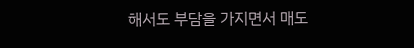해서도 부담을 가지면서 매도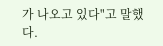가 나오고 있다"고 말했다.